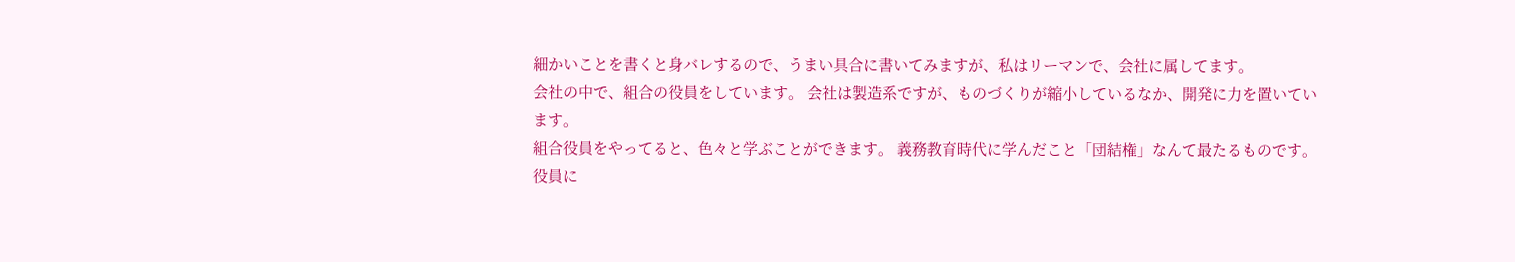細かいことを書くと身バレするので、うまい具合に書いてみますが、私はリーマンで、会社に属してます。
会社の中で、組合の役員をしています。 会社は製造系ですが、ものづくりが縮小しているなか、開発に力を置いています。
組合役員をやってると、色々と学ぶことができます。 義務教育時代に学んだこと「団結権」なんて最たるものです。
役員に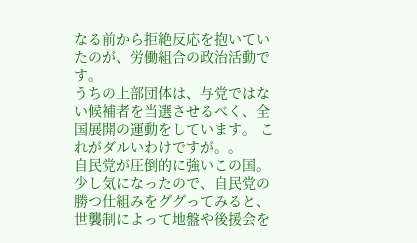なる前から拒絶反応を抱いていたのが、労働組合の政治活動です。
うちの上部団体は、与党ではない候補者を当選させるべく、全国展開の運動をしています。 これがダルいわけですが。。
自民党が圧倒的に強いこの国。 少し気になったので、自民党の勝つ仕組みをググってみると、世襲制によって地盤や後援会を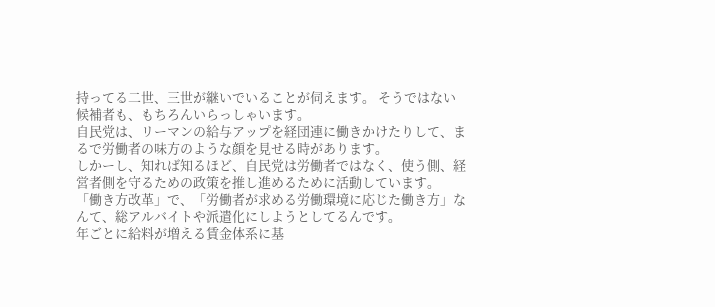持ってる二世、三世が継いでいることが伺えます。 そうではない候補者も、もちろんいらっしゃいます。
自民党は、リーマンの給与アップを経団連に働きかけたりして、まるで労働者の味方のような顔を見せる時があります。
しかーし、知れば知るほど、自民党は労働者ではなく、使う側、経営者側を守るための政策を推し進めるために活動しています。
「働き方改革」で、「労働者が求める労働環境に応じた働き方」なんて、総アルバイトや派遣化にしようとしてるんです。
年ごとに給料が増える賃金体系に基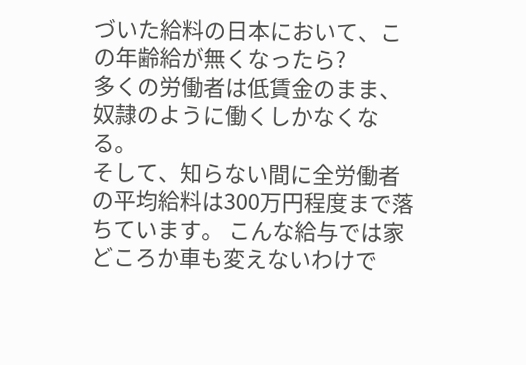づいた給料の日本において、この年齢給が無くなったら?
多くの労働者は低賃金のまま、奴隷のように働くしかなくなる。
そして、知らない間に全労働者の平均給料は300万円程度まで落ちています。 こんな給与では家どころか車も変えないわけで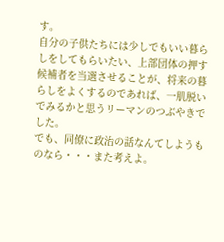す。
自分の子供たちには少しでもいい暮らしをしてもらいたい、上部団体の押す候補者を当選させることが、将来の暮らしをよくするのであれば、一肌脱いでみるかと思うリーマンのつぶやきでした。
でも、同僚に政治の話なんてしようものなら・・・また考えよ。